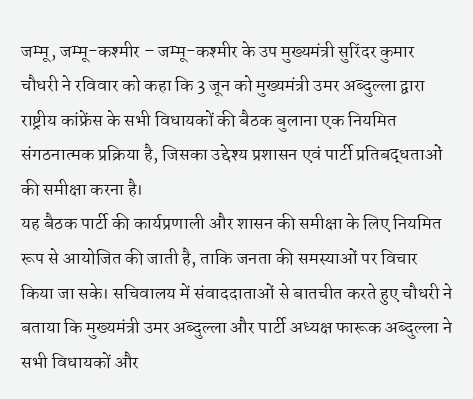जम्मू, जम्मू-कश्मीर – जम्मू-कश्मीर के उप मुख्यमंत्री सुरिंदर कुमार चौधरी ने रविवार को कहा कि 3 जून को मुख्यमंत्री उमर अब्दुल्ला द्वारा राष्ट्रीय कांफ्रेंस के सभी विधायकों की बैठक बुलाना एक नियमित संगठनात्मक प्रक्रिया है, जिसका उद्देश्य प्रशासन एवं पार्टी प्रतिबद्धताओं की समीक्षा करना है।
यह बैठक पार्टी की कार्यप्रणाली और शासन की समीक्षा के लिए नियमित रूप से आयोजित की जाती है, ताकि जनता की समस्याओं पर विचार किया जा सके। सचिवालय में संवाददाताओं से बातचीत करते हुए चौधरी ने बताया कि मुख्यमंत्री उमर अब्दुल्ला और पार्टी अध्यक्ष फारूक अब्दुल्ला ने सभी विधायकों और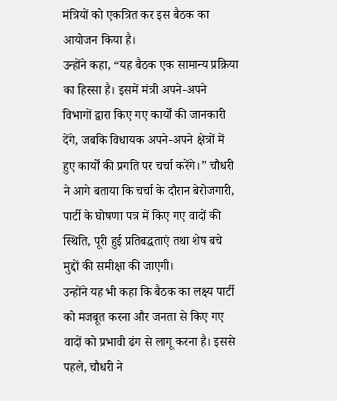मंत्रियों को एकत्रित कर इस बैठक का आयोजन किया है।
उन्होंने कहा, “यह बैठक एक सामान्य प्रक्रिया का हिस्सा है। इसमें मंत्री अपने-अपने विभागों द्वारा किए गए कार्यों की जानकारी देंगे, जबकि विधायक अपने-अपने क्षेत्रों में हुए कार्यों की प्रगति पर चर्चा करेंगे।” चौधरी ने आगे बताया कि चर्चा के दौरान बेरोजगारी, पार्टी के घोषणा पत्र में किए गए वादों की स्थिति, पूरी हुई प्रतिबद्धताएं तथा शेष बचे मुद्दों की समीक्षा की जाएगी।
उन्होंने यह भी कहा कि बैठक का लक्ष्य पार्टी को मजबूत करना और जनता से किए गए वादों को प्रभावी ढंग से लागू करना है। इससे पहले, चौधरी ने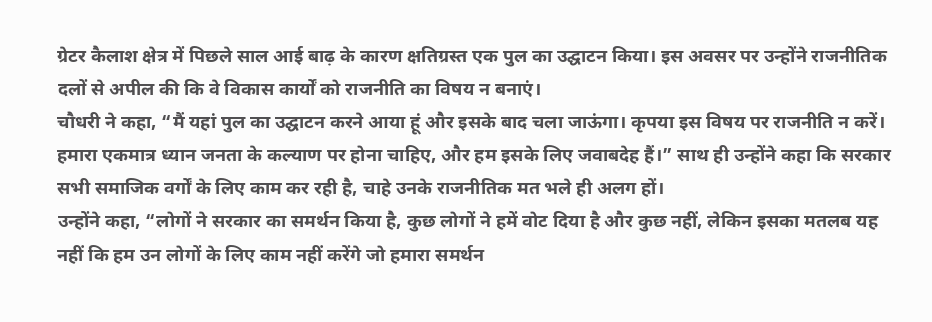ग्रेटर कैलाश क्षेत्र में पिछले साल आई बाढ़ के कारण क्षतिग्रस्त एक पुल का उद्घाटन किया। इस अवसर पर उन्होंने राजनीतिक दलों से अपील की कि वे विकास कार्यों को राजनीति का विषय न बनाएं।
चौधरी ने कहा, “मैं यहां पुल का उद्घाटन करने आया हूं और इसके बाद चला जाऊंगा। कृपया इस विषय पर राजनीति न करें। हमारा एकमात्र ध्यान जनता के कल्याण पर होना चाहिए, और हम इसके लिए जवाबदेह हैं।” साथ ही उन्होंने कहा कि सरकार सभी समाजिक वर्गों के लिए काम कर रही है, चाहे उनके राजनीतिक मत भले ही अलग हों।
उन्होंने कहा, “लोगों ने सरकार का समर्थन किया है, कुछ लोगों ने हमें वोट दिया है और कुछ नहीं, लेकिन इसका मतलब यह नहीं कि हम उन लोगों के लिए काम नहीं करेंगे जो हमारा समर्थन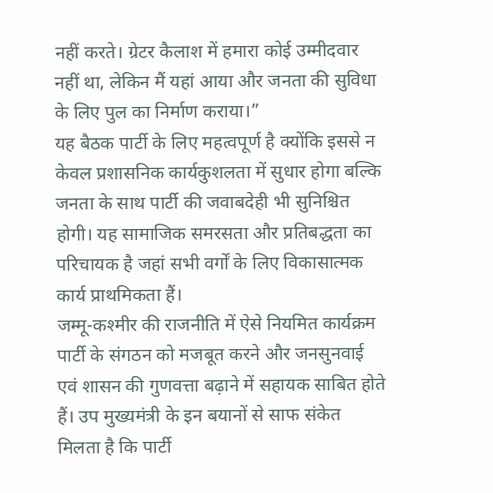नहीं करते। ग्रेटर कैलाश में हमारा कोई उम्मीदवार नहीं था, लेकिन मैं यहां आया और जनता की सुविधा के लिए पुल का निर्माण कराया।”
यह बैठक पार्टी के लिए महत्वपूर्ण है क्योंकि इससे न केवल प्रशासनिक कार्यकुशलता में सुधार होगा बल्कि जनता के साथ पार्टी की जवाबदेही भी सुनिश्चित होगी। यह सामाजिक समरसता और प्रतिबद्धता का परिचायक है जहां सभी वर्गों के लिए विकासात्मक कार्य प्राथमिकता हैं।
जम्मू-कश्मीर की राजनीति में ऐसे नियमित कार्यक्रम पार्टी के संगठन को मजबूत करने और जनसुनवाई एवं शासन की गुणवत्ता बढ़ाने में सहायक साबित होते हैं। उप मुख्यमंत्री के इन बयानों से साफ संकेत मिलता है कि पार्टी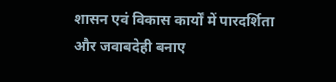शासन एवं विकास कार्यों में पारदर्शिता और जवाबदेही बनाए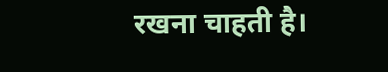रखना चाहती है।